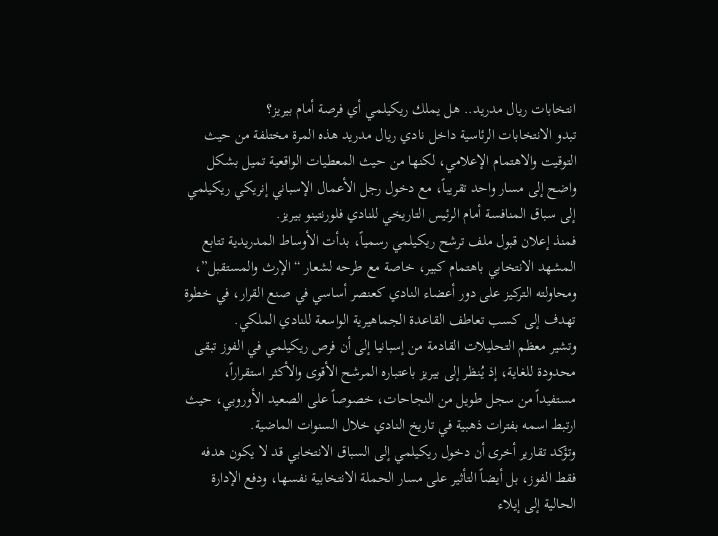انتخابات ريال مدريد.. هل يملك ريكيلمي أي فرصة أمام بيريز؟
تبدو الانتخابات الرئاسية داخل نادي ريال مدريد هذه المرة مختلفة من حيث التوقيت والاهتمام الإعلامي، لكنها من حيث المعطيات الواقعية تميل بشكل واضح إلى مسار واحد تقريباً، مع دخول رجل الأعمال الإسباني إنريكي ريكيلمي إلى سباق المنافسة أمام الرئيس التاريخي للنادي فلورنتينو بيريز.
فمنذ إعلان قبول ملف ترشح ريكيلمي رسمياً، بدأت الأوساط المدريدية تتابع المشهد الانتخابي باهتمام كبير، خاصة مع طرحه لشعار “الإرث والمستقبل”، ومحاولته التركيز على دور أعضاء النادي كعنصر أساسي في صنع القرار، في خطوة تهدف إلى كسب تعاطف القاعدة الجماهيرية الواسعة للنادي الملكي.
وتشير معظم التحليلات القادمة من إسبانيا إلى أن فرص ريكيلمي في الفوز تبقى محدودة للغاية، إذ يُنظر إلى بيريز باعتباره المرشح الأقوى والأكثر استقراراً، مستفيداً من سجل طويل من النجاحات، خصوصاً على الصعيد الأوروبي، حيث ارتبط اسمه بفترات ذهبية في تاريخ النادي خلال السنوات الماضية.
وتؤكد تقارير أخرى أن دخول ريكيلمي إلى السباق الانتخابي قد لا يكون هدفه فقط الفوز، بل أيضاً التأثير على مسار الحملة الانتخابية نفسها، ودفع الإدارة الحالية إلى إيلاء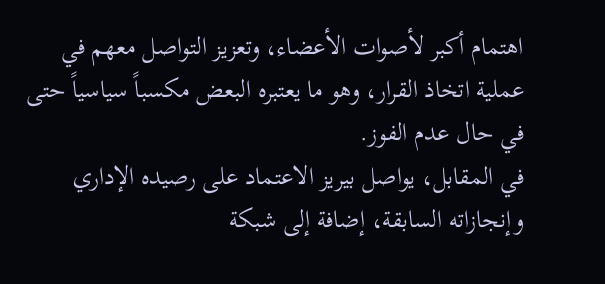اهتمام أكبر لأصوات الأعضاء، وتعزيز التواصل معهم في عملية اتخاذ القرار، وهو ما يعتبره البعض مكسباً سياسياً حتى في حال عدم الفوز.
في المقابل، يواصل بيريز الاعتماد على رصيده الإداري وإنجازاته السابقة، إضافة إلى شبكة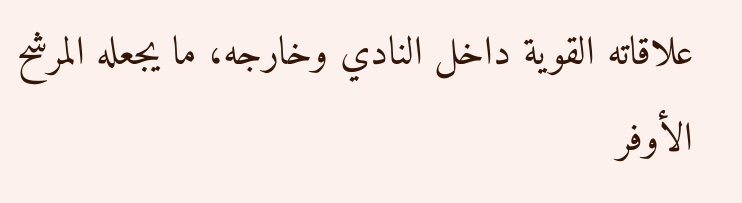علاقاته القوية داخل النادي وخارجه، ما يجعله المرشح الأوفر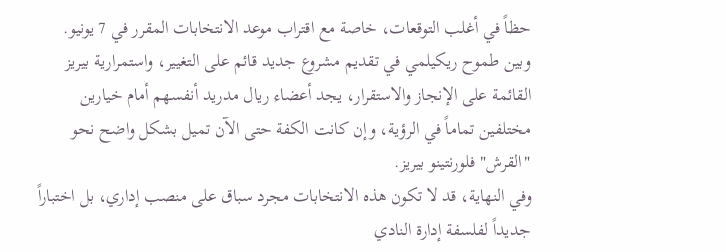حظاً في أغلب التوقعات، خاصة مع اقتراب موعد الانتخابات المقرر في 7 يونيو.
وبين طموح ريكيلمي في تقديم مشروع جديد قائم على التغيير، واستمرارية بيريز القائمة على الإنجاز والاستقرار، يجد أعضاء ريال مدريد أنفسهم أمام خيارين مختلفين تماماً في الرؤية، وإن كانت الكفة حتى الآن تميل بشكل واضح نحو "القرش" فلورنتينو بيريز.
وفي النهاية، قد لا تكون هذه الانتخابات مجرد سباق على منصب إداري، بل اختباراً جديداً لفلسفة إدارة النادي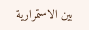بين الاستمرارية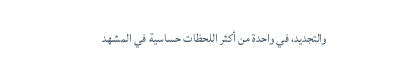والتجديد، في واحدة من أكثر اللحظات حساسية في المشهد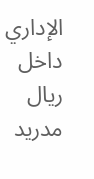الإداري داخل ريال مدريد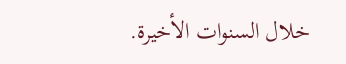خلال السنوات الأخيرة.